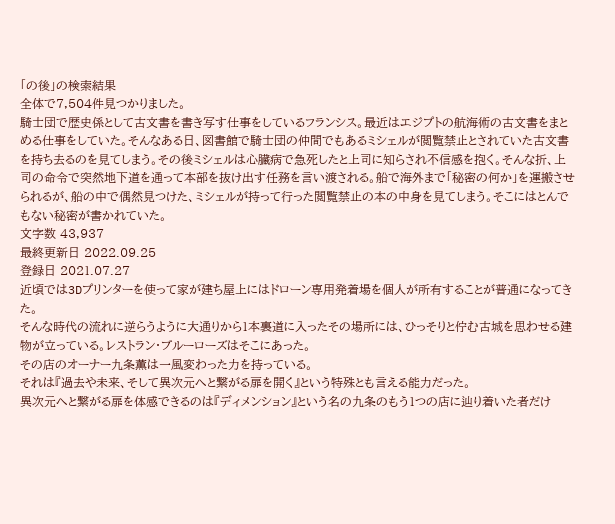「の後」の検索結果
全体で7,504件見つかりました。
騎士団で歴史係として古文書を書き写す仕事をしているフランシス。最近はエジプトの航海術の古文書をまとめる仕事をしていた。そんなある日、図書館で騎士団の仲間でもあるミシェルが閲覧禁止とされていた古文書を持ち去るのを見てしまう。その後ミシェルは心臓病で急死したと上司に知らされ不信感を抱く。そんな折、上司の命令で突然地下道を通って本部を抜け出す任務を言い渡される。船で海外まで「秘密の何か」を運搬させられるが、船の中で偶然見つけた、ミシェルが持って行った閲覧禁止の本の中身を見てしまう。そこにはとんでもない秘密が書かれていた。
文字数 43,937
最終更新日 2022.09.25
登録日 2021.07.27
近頃では3Dプリンターを使って家が建ち屋上にはドローン専用発着場を個人が所有することが普通になってきた。
そんな時代の流れに逆らうように大通りから1本裏道に入ったその場所には、ひっそりと佇む古城を思わせる建物が立っている。レストラン・ブルーローズはそこにあった。
その店のオーナー九条薫は一風変わった力を持っている。
それは『過去や未来、そして異次元へと繋がる扉を開く』という特殊とも言える能力だった。
異次元へと繋がる扉を体感できるのは『ディメンション』という名の九条のもう1つの店に辿り着いた者だけ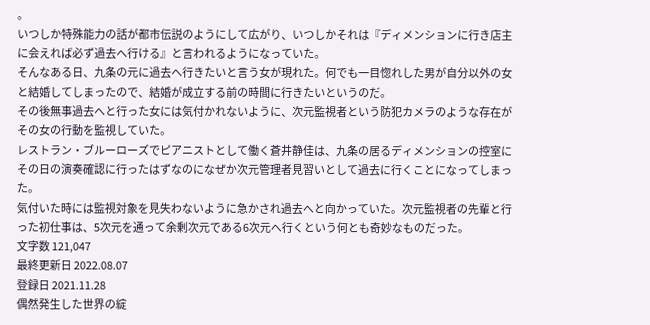。
いつしか特殊能力の話が都市伝説のようにして広がり、いつしかそれは『ディメンションに行き店主に会えれば必ず過去へ行ける』と言われるようになっていた。
そんなある日、九条の元に過去へ行きたいと言う女が現れた。何でも一目惚れした男が自分以外の女と結婚してしまったので、結婚が成立する前の時間に行きたいというのだ。
その後無事過去へと行った女には気付かれないように、次元監視者という防犯カメラのような存在がその女の行動を監視していた。
レストラン・ブルーローズでピアニストとして働く蒼井静佳は、九条の居るディメンションの控室にその日の演奏確認に行ったはずなのになぜか次元管理者見習いとして過去に行くことになってしまった。
気付いた時には監視対象を見失わないように急かされ過去へと向かっていた。次元監視者の先輩と行った初仕事は、5次元を通って余剰次元である6次元へ行くという何とも奇妙なものだった。
文字数 121,047
最終更新日 2022.08.07
登録日 2021.11.28
偶然発生した世界の綻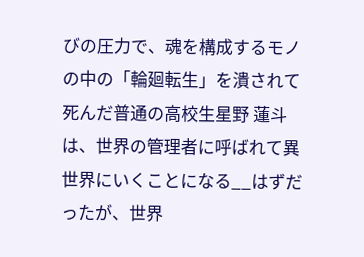びの圧力で、魂を構成するモノの中の「輪廻転生」を潰されて死んだ普通の高校生星野 蓮斗は、世界の管理者に呼ばれて異世界にいくことになる__はずだったが、世界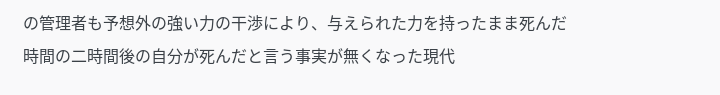の管理者も予想外の強い力の干渉により、与えられた力を持ったまま死んだ時間の二時間後の自分が死んだと言う事実が無くなった現代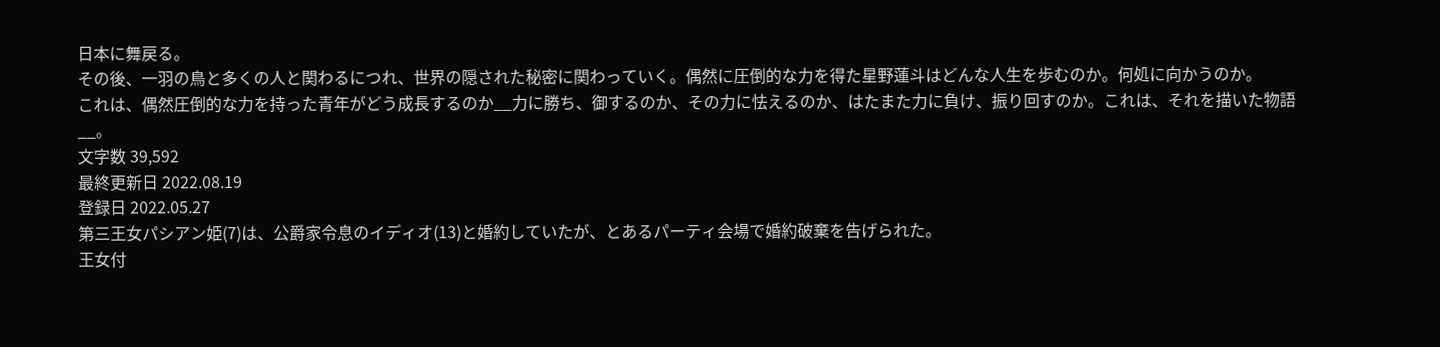日本に舞戻る。
その後、一羽の鳥と多くの人と関わるにつれ、世界の隠された秘密に関わっていく。偶然に圧倒的な力を得た星野蓮斗はどんな人生を歩むのか。何処に向かうのか。
これは、偶然圧倒的な力を持った青年がどう成長するのか__力に勝ち、御するのか、その力に怯えるのか、はたまた力に負け、振り回すのか。これは、それを描いた物語__。
文字数 39,592
最終更新日 2022.08.19
登録日 2022.05.27
第三王女パシアン姫(7)は、公爵家令息のイディオ(13)と婚約していたが、とあるパーティ会場で婚約破棄を告げられた。
王女付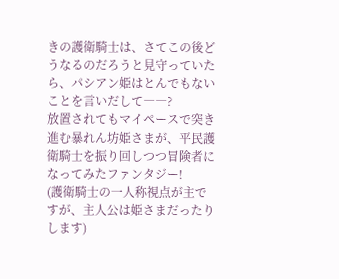きの護衛騎士は、さてこの後どうなるのだろうと見守っていたら、パシアン姫はとんでもないことを言いだして――?
放置されてもマイペースで突き進む暴れん坊姫さまが、平民護衛騎士を振り回しつつ冒険者になってみたファンタジー!
(護衛騎士の一人称視点が主ですが、主人公は姫さまだったりします)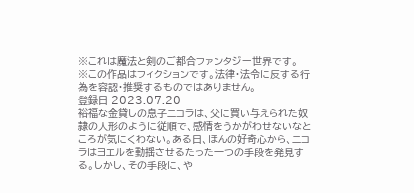※これは魔法と剣のご都合ファンタジー世界です。
※この作品はフィクションです。法律・法令に反する行為を容認・推奨するものではありません。
登録日 2023.07.20
裕福な金貸しの息子ニコラは、父に買い与えられた奴隷の人形のように従順で、感情をうかがわせないなところが気にくわない。ある日、ほんの好奇心から、ニコラはヨエルを動揺させるたった一つの手段を発見する。しかし、その手段に、や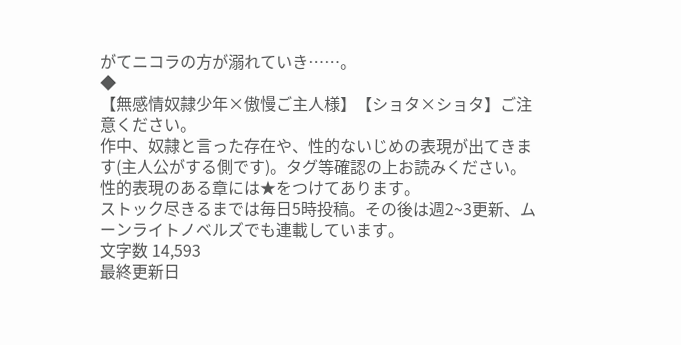がてニコラの方が溺れていき……。
◆
【無感情奴隷少年×傲慢ご主人様】【ショタ×ショタ】ご注意ください。
作中、奴隷と言った存在や、性的ないじめの表現が出てきます(主人公がする側です)。タグ等確認の上お読みください。
性的表現のある章には★をつけてあります。
ストック尽きるまでは毎日5時投稿。その後は週2~3更新、ムーンライトノベルズでも連載しています。
文字数 14,593
最終更新日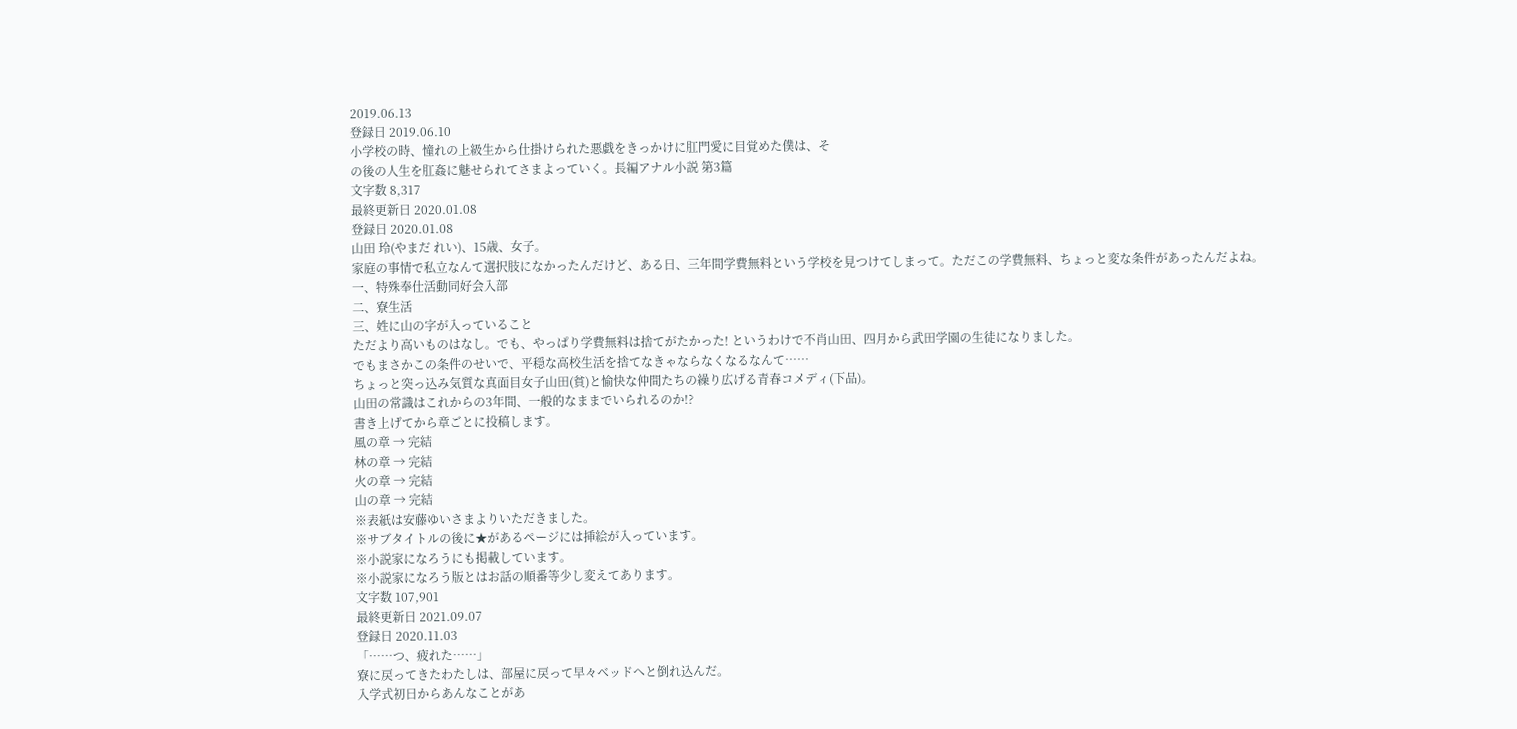2019.06.13
登録日 2019.06.10
小学校の時、憧れの上級生から仕掛けられた悪戯をきっかけに肛門愛に目覚めた僕は、そ
の後の人生を肛姦に魅せられてさまよっていく。長編アナル小説 第3篇
文字数 8,317
最終更新日 2020.01.08
登録日 2020.01.08
山田 玲(やまだ れい)、15歳、女子。
家庭の事情で私立なんて選択肢になかったんだけど、ある日、三年間学費無料という学校を見つけてしまって。ただこの学費無料、ちょっと変な条件があったんだよね。
一、特殊奉仕活動同好会入部
二、寮生活
三、姓に山の字が入っていること
ただより高いものはなし。でも、やっぱり学費無料は捨てがたかった! というわけで不肖山田、四月から武田学園の生徒になりました。
でもまさかこの条件のせいで、平穏な高校生活を捨てなきゃならなくなるなんて……
ちょっと突っ込み気質な真面目女子山田(貧)と愉快な仲間たちの繰り広げる青春コメディ(下品)。
山田の常識はこれからの3年間、一般的なままでいられるのか!?
書き上げてから章ごとに投稿します。
風の章 → 完結
林の章 → 完結
火の章 → 完結
山の章 → 完結
※表紙は安藤ゆいさまよりいただきました。
※サブタイトルの後に★があるページには挿絵が入っています。
※小説家になろうにも掲載しています。
※小説家になろう版とはお話の順番等少し変えてあります。
文字数 107,901
最終更新日 2021.09.07
登録日 2020.11.03
「……つ、疲れた……」
寮に戻ってきたわたしは、部屋に戻って早々ベッドへと倒れ込んだ。
入学式初日からあんなことがあ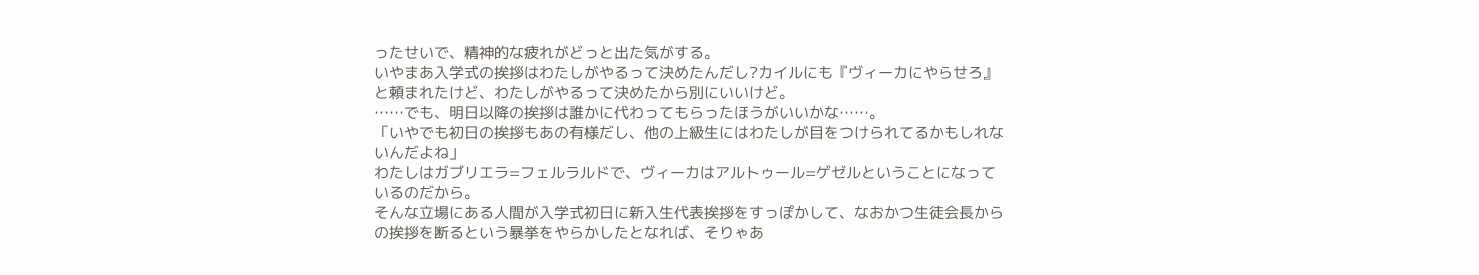ったせいで、精神的な疲れがどっと出た気がする。
いやまあ入学式の挨拶はわたしがやるって決めたんだし?カイルにも『ヴィーカにやらせろ』と頼まれたけど、わたしがやるって決めたから別にいいけど。
……でも、明日以降の挨拶は誰かに代わってもらったほうがいいかな……。
「いやでも初日の挨拶もあの有様だし、他の上級生にはわたしが目をつけられてるかもしれないんだよね」
わたしはガブリエラ=フェルラルドで、ヴィーカはアルトゥール=ゲゼルということになっているのだから。
そんな立場にある人間が入学式初日に新入生代表挨拶をすっぽかして、なおかつ生徒会長からの挨拶を断るという暴挙をやらかしたとなれば、そりゃあ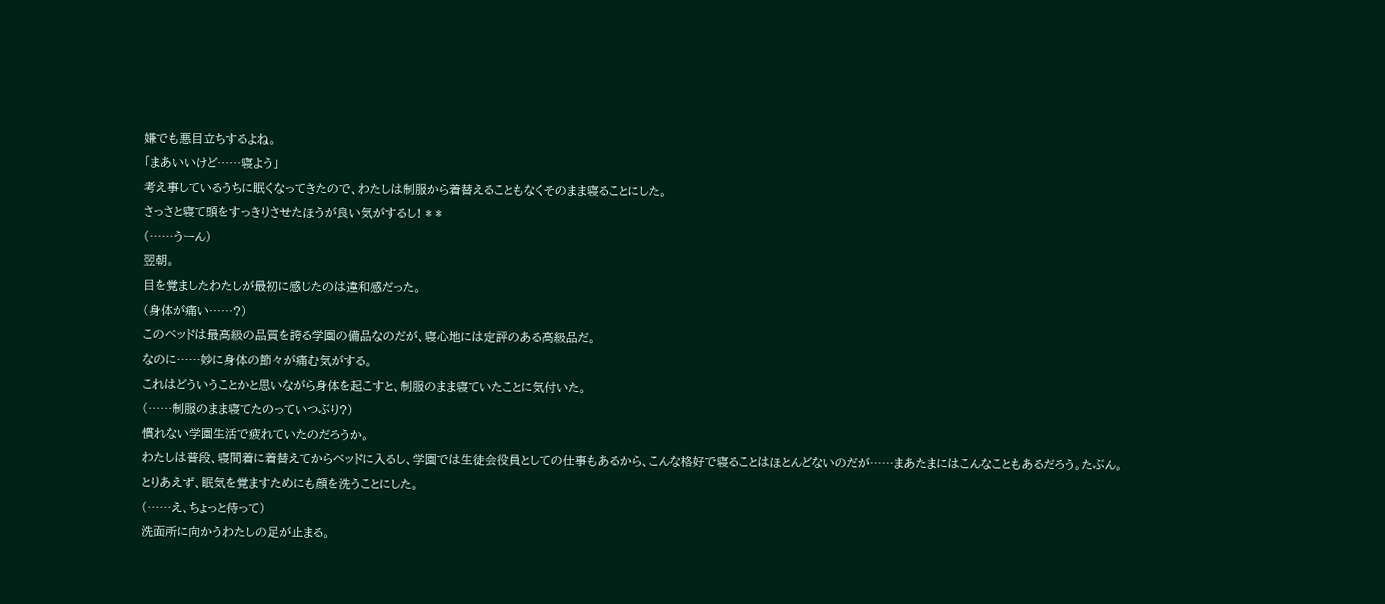嫌でも悪目立ちするよね。
「まあいいけど……寝よう」
考え事しているうちに眠くなってきたので、わたしは制服から着替えることもなくそのまま寝ることにした。
さっさと寝て頭をすっきりさせたほうが良い気がするし! * *
(……うーん)
翌朝。
目を覚ましたわたしが最初に感じたのは違和感だった。
(身体が痛い……?)
このベッドは最高級の品質を誇る学園の備品なのだが、寝心地には定評のある高級品だ。
なのに……妙に身体の節々が痛む気がする。
これはどういうことかと思いながら身体を起こすと、制服のまま寝ていたことに気付いた。
(……制服のまま寝てたのっていつぶり?)
慣れない学園生活で疲れていたのだろうか。
わたしは普段、寝間着に着替えてからベッドに入るし、学園では生徒会役員としての仕事もあるから、こんな格好で寝ることはほとんどないのだが……まあたまにはこんなこともあるだろう。たぶん。
とりあえず、眠気を覚ますためにも顔を洗うことにした。
(……え、ちょっと待って)
洗面所に向かうわたしの足が止まる。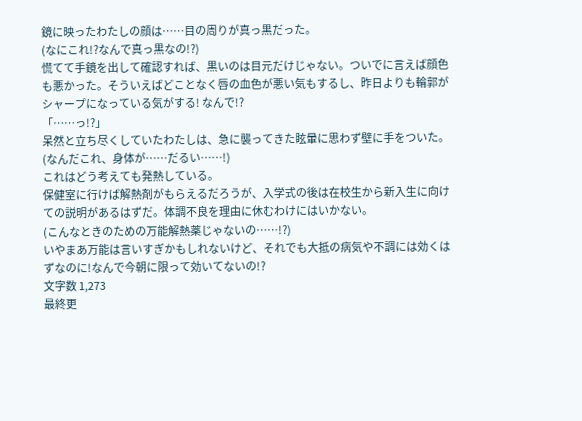鏡に映ったわたしの顔は……目の周りが真っ黒だった。
(なにこれ!?なんで真っ黒なの!?)
慌てて手鏡を出して確認すれば、黒いのは目元だけじゃない。ついでに言えば顔色も悪かった。そういえばどことなく唇の血色が悪い気もするし、昨日よりも輪郭がシャープになっている気がする! なんで!?
「……っ!?」
呆然と立ち尽くしていたわたしは、急に襲ってきた眩暈に思わず壁に手をついた。
(なんだこれ、身体が……だるい……!)
これはどう考えても発熱している。
保健室に行けば解熱剤がもらえるだろうが、入学式の後は在校生から新入生に向けての説明があるはずだ。体調不良を理由に休むわけにはいかない。
(こんなときのための万能解熱薬じゃないの……!?)
いやまあ万能は言いすぎかもしれないけど、それでも大抵の病気や不調には効くはずなのに!なんで今朝に限って効いてないの!?
文字数 1,273
最終更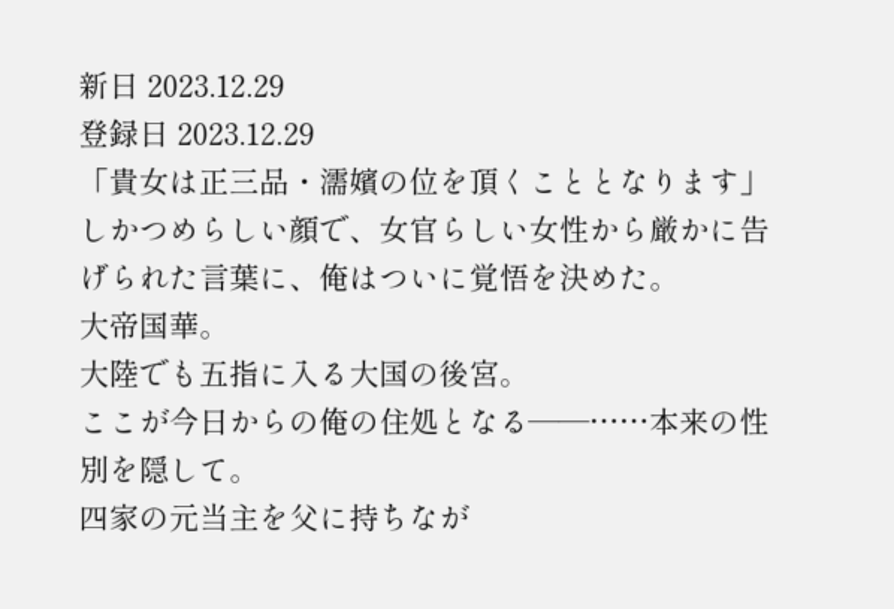新日 2023.12.29
登録日 2023.12.29
「貴女は正三品・濡嬪の位を頂くこととなります」
しかつめらしい顔で、女官らしい女性から厳かに告げられた言葉に、俺はついに覚悟を決めた。
大帝国華。
大陸でも五指に入る大国の後宮。
ここが今日からの俺の住処となる――……本来の性別を隠して。
四家の元当主を父に持ちなが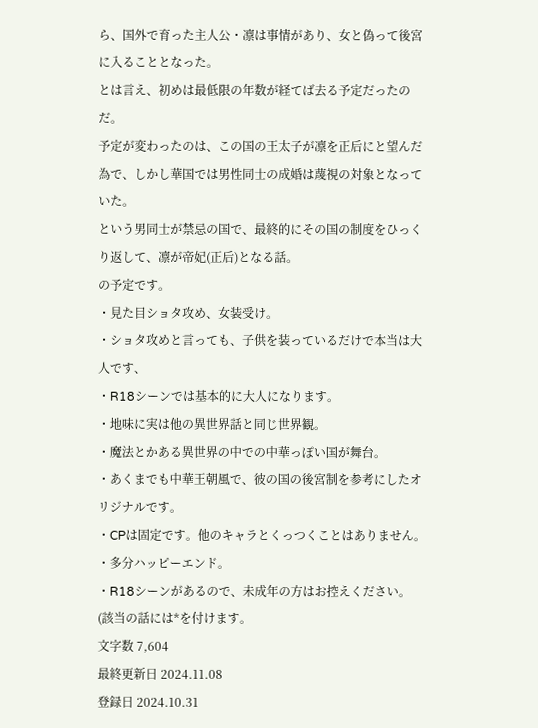ら、国外で育った主人公・凛は事情があり、女と偽って後宮に入ることとなった。
とは言え、初めは最低限の年数が経てば去る予定だったのだ。
予定が変わったのは、この国の王太子が凛を正后にと望んだ為で、しかし華国では男性同士の成婚は蔑視の対象となっていた。
という男同士が禁忌の国で、最終的にその国の制度をひっくり返して、凛が帝妃(正后)となる話。
の予定です。
・見た目ショタ攻め、女装受け。
・ショタ攻めと言っても、子供を装っているだけで本当は大人です、
・R18シーンでは基本的に大人になります。
・地味に実は他の異世界話と同じ世界観。
・魔法とかある異世界の中での中華っぽい国が舞台。
・あくまでも中華王朝風で、彼の国の後宮制を参考にしたオリジナルです。
・CPは固定です。他のキャラとくっつくことはありません。
・多分ハッピーエンド。
・R18シーンがあるので、未成年の方はお控えください。(該当の話には*を付けます。
文字数 7,604
最終更新日 2024.11.08
登録日 2024.10.31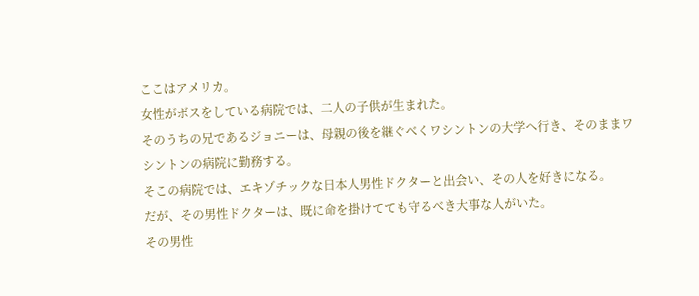ここはアメリカ。
女性がボスをしている病院では、二人の子供が生まれた。
そのうちの兄であるジョニーは、母親の後を継ぐべくワシントンの大学へ行き、そのままワシントンの病院に勤務する。
そこの病院では、エキゾチックな日本人男性ドクターと出会い、その人を好きになる。
だが、その男性ドクターは、既に命を掛けてても守るべき大事な人がいた。
その男性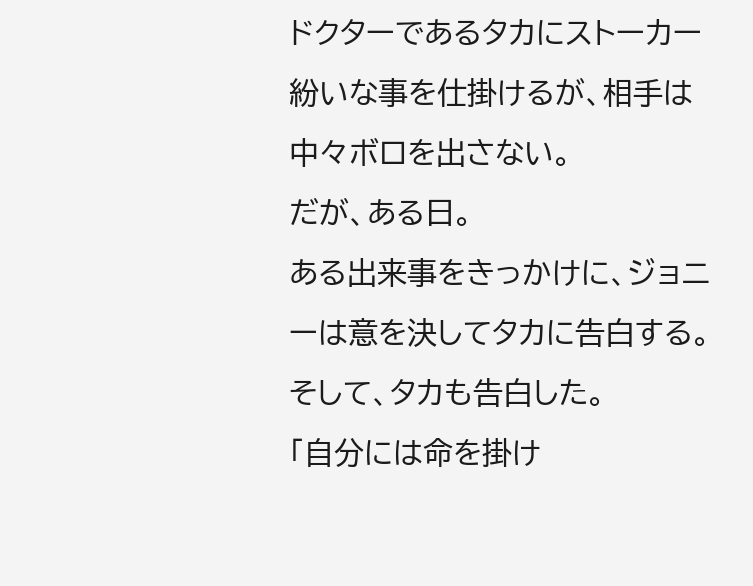ドクターであるタカにストーカー紛いな事を仕掛けるが、相手は中々ボロを出さない。
だが、ある日。
ある出来事をきっかけに、ジョニーは意を決してタカに告白する。
そして、タカも告白した。
「自分には命を掛け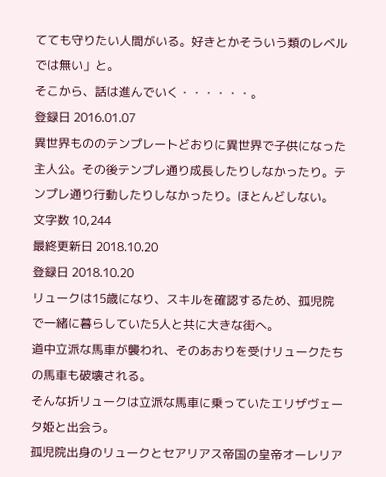てても守りたい人間がいる。好きとかそういう類のレベルでは無い」と。
そこから、話は進んでいく・・・・・・。
登録日 2016.01.07
異世界もののテンプレートどおりに異世界で子供になった主人公。その後テンプレ通り成長したりしなかったり。テンプレ通り行動したりしなかったり。ほとんどしない。
文字数 10,244
最終更新日 2018.10.20
登録日 2018.10.20
リュークは15歳になり、スキルを確認するため、孤児院で一緒に暮らしていた5人と共に大きな街へ。
道中立派な馬車が襲われ、そのあおりを受けリュークたちの馬車も破壊される。
そんな折リュークは立派な馬車に乗っていたエリザヴェータ姫と出会う。
孤児院出身のリュークとセアリアス帝国の皇帝オーレリア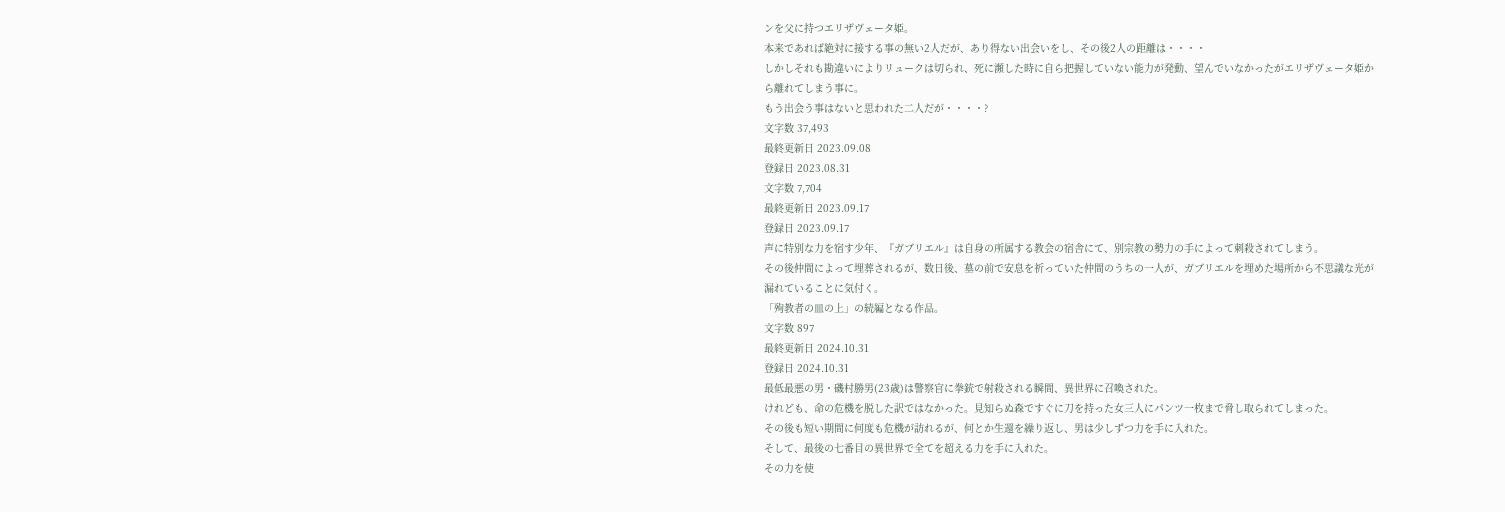ンを父に持つエリザヴェータ姫。
本来であれば絶対に接する事の無い2人だが、あり得ない出会いをし、その後2人の距離は・・・・
しかしそれも勘違いによりリュークは切られ、死に瀕した時に自ら把握していない能力が発動、望んでいなかったがエリザヴェータ姫から離れてしまう事に。
もう出会う事はないと思われた二人だが・・・・?
文字数 37,493
最終更新日 2023.09.08
登録日 2023.08.31
文字数 7,704
最終更新日 2023.09.17
登録日 2023.09.17
声に特別な力を宿す少年、『ガブリエル』は自身の所属する教会の宿舎にて、別宗教の勢力の手によって刺殺されてしまう。
その後仲間によって埋葬されるが、数日後、墓の前で安息を祈っていた仲間のうちの一人が、ガブリエルを埋めた場所から不思議な光が漏れていることに気付く。
「殉教者の皿の上」の続編となる作品。
文字数 897
最終更新日 2024.10.31
登録日 2024.10.31
最低最悪の男・磯村勝男(23歳)は警察官に拳銃で射殺される瞬間、異世界に召喚された。
けれども、命の危機を脱した訳ではなかった。見知らぬ森ですぐに刀を持った女三人にパンツ一枚まで脅し取られてしまった。
その後も短い期間に何度も危機が訪れるが、何とか生還を繰り返し、男は少しずつ力を手に入れた。
そして、最後の七番目の異世界で全てを超える力を手に入れた。
その力を使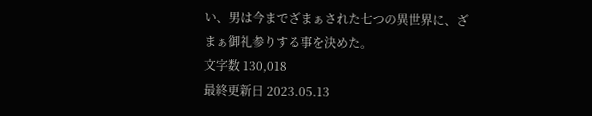い、男は今までざまぁされた七つの異世界に、ざまぁ御礼参りする事を決めた。
文字数 130,018
最終更新日 2023.05.13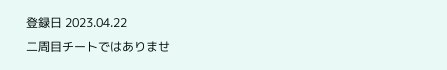登録日 2023.04.22
二周目チートではありませ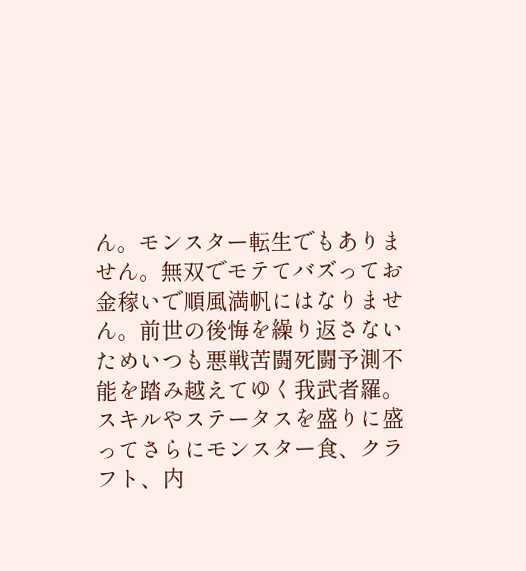ん。モンスター転生でもありません。無双でモテてバズってお金稼いで順風満帆にはなりません。前世の後悔を繰り返さないためいつも悪戦苦闘死闘予測不能を踏み越えてゆく我武者羅。スキルやステータスを盛りに盛ってさらにモンスター食、クラフト、内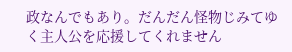政なんでもあり。だんだん怪物じみてゆく主人公を応援してくれません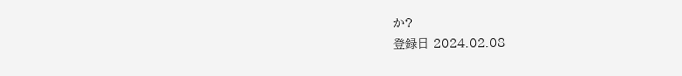か?
登録日 2024.02.08